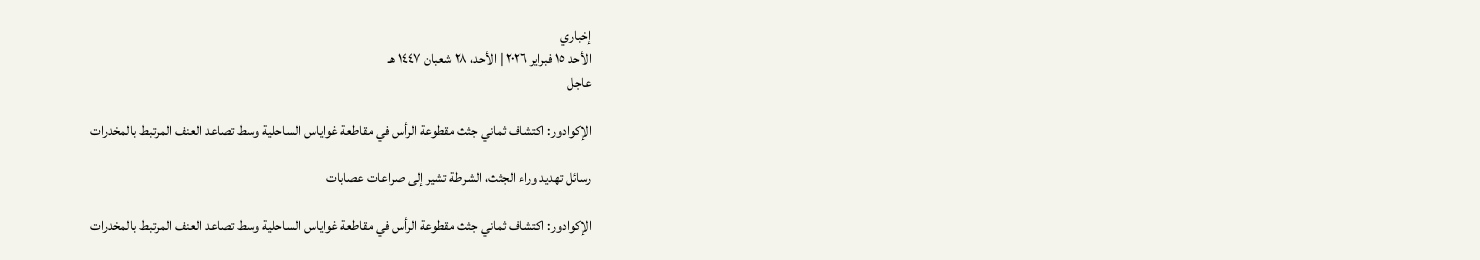إخباري
الأحد ١٥ فبراير ٢٠٢٦ | الأحد، ٢٨ شعبان ١٤٤٧ هـ
عاجل

الإكوادور: اكتشاف ثماني جثث مقطوعة الرأس في مقاطعة غواياس الساحلية وسط تصاعد العنف المرتبط بالمخدرات

رسائل تهديد وراء الجثث، الشرطة تشير إلى صراعات عصابات

الإكوادور: اكتشاف ثماني جثث مقطوعة الرأس في مقاطعة غواياس الساحلية وسط تصاعد العنف المرتبط بالمخدرات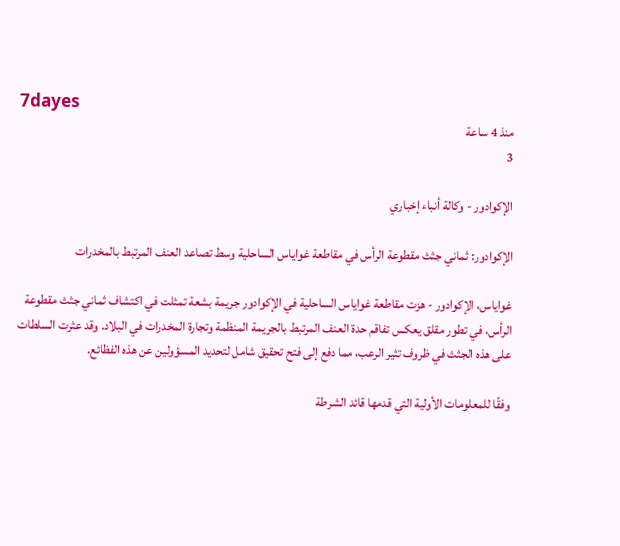7dayes
منذ 4 ساعة
3

الإكوادور - وكالة أنباء إخباري

الإكوادور: ثماني جثث مقطوعة الرأس في مقاطعة غواياس الساحلية وسط تصاعد العنف المرتبط بالمخدرات

غواياس، الإكوادور - هزت مقاطعة غواياس الساحلية في الإكوادور جريمة بشعة تمثلت في اكتشاف ثماني جثث مقطوعة الرأس، في تطور مقلق يعكس تفاقم حدة العنف المرتبط بالجريمة المنظمة وتجارة المخدرات في البلاد. وقد عثرت السلطات على هذه الجثث في ظروف تثير الرعب، مما دفع إلى فتح تحقيق شامل لتحديد المسؤولين عن هذه الفظائع.

وفقًا للمعلومات الأولية التي قدمها قائد الشرطة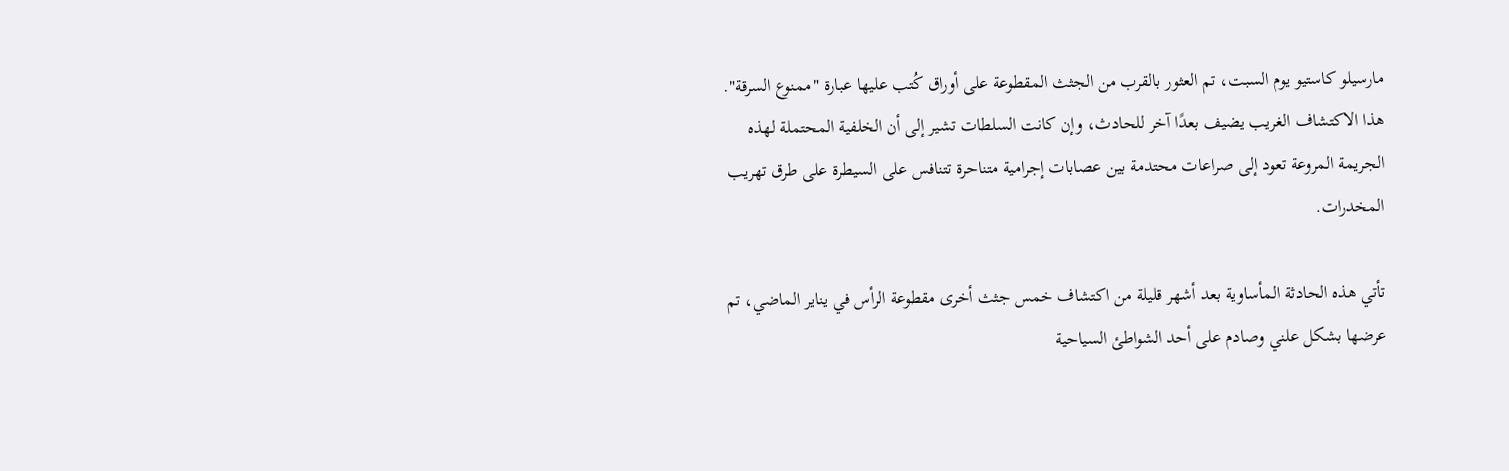مارسيلو كاستيو يوم السبت، تم العثور بالقرب من الجثث المقطوعة على أوراق كُتب عليها عبارة "ممنوع السرقة". هذا الاكتشاف الغريب يضيف بعدًا آخر للحادث، وإن كانت السلطات تشير إلى أن الخلفية المحتملة لهذه الجريمة المروعة تعود إلى صراعات محتدمة بين عصابات إجرامية متناحرة تتنافس على السيطرة على طرق تهريب المخدرات.

تأتي هذه الحادثة المأساوية بعد أشهر قليلة من اكتشاف خمس جثث أخرى مقطوعة الرأس في يناير الماضي، تم عرضها بشكل علني وصادم على أحد الشواطئ السياحية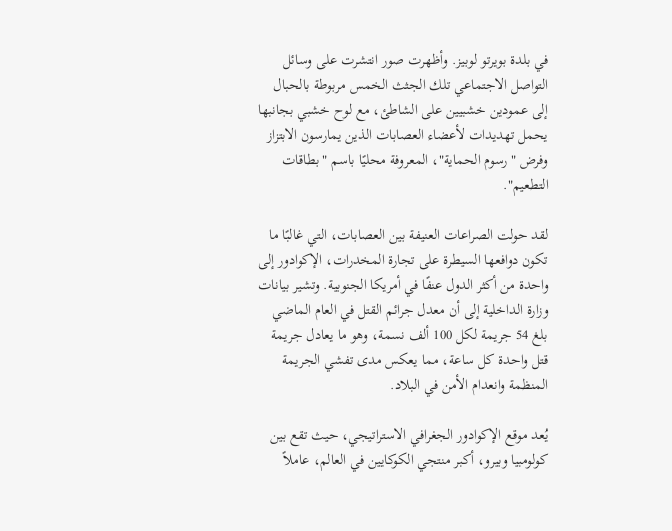في بلدة بويرتو لوبيز. وأظهرت صور انتشرت على وسائل التواصل الاجتماعي تلك الجثث الخمس مربوطة بالحبال إلى عمودين خشبيين على الشاطئ، مع لوح خشبي بجانبها يحمل تهديدات لأعضاء العصابات الذين يمارسون الابتزاز وفرض "رسوم الحماية"، المعروفة محليًا باسم "بطاقات التطعيم".

لقد حولت الصراعات العنيفة بين العصابات، التي غالبًا ما تكون دوافعها السيطرة على تجارة المخدرات، الإكوادور إلى واحدة من أكثر الدول عنفًا في أمريكا الجنوبية. وتشير بيانات وزارة الداخلية إلى أن معدل جرائم القتل في العام الماضي بلغ 54 جريمة لكل 100 ألف نسمة، وهو ما يعادل جريمة قتل واحدة كل ساعة، مما يعكس مدى تفشي الجريمة المنظمة وانعدام الأمن في البلاد.

يُعد موقع الإكوادور الجغرافي الاستراتيجي، حيث تقع بين كولومبيا وبيرو، أكبر منتجي الكوكايين في العالم، عاملاً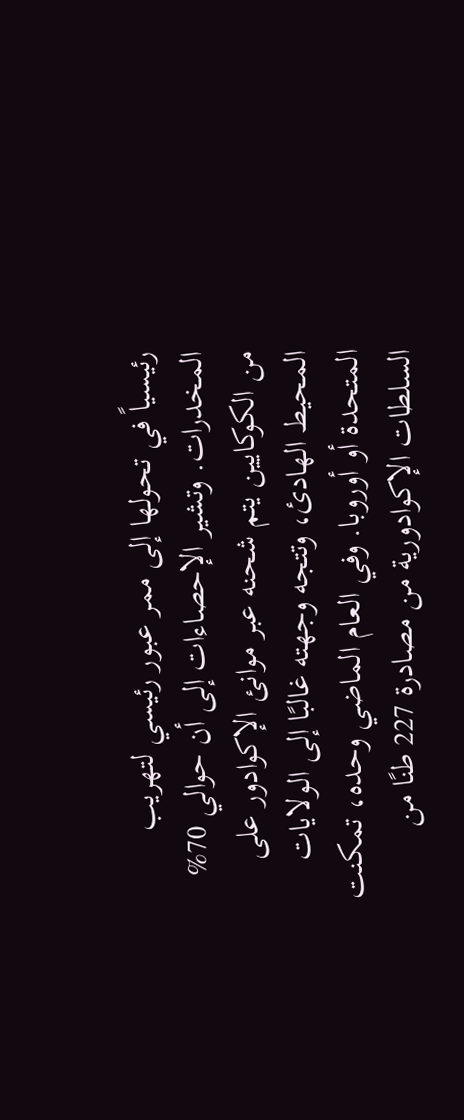رئيسياً في تحولها إلى ممر عبور رئيسي لتهريب المخدرات. وتشير الإحصاءات إلى أن حوالي 70% من الكوكايين يتم شحنه عبر موانئ الإكوادور على المحيط الهادئ، وتتجه وجهته غالبًا إلى الولايات المتحدة أو أوروبا. وفي العام الماضي وحده، تمكنت السلطات الإكوادورية من مصادرة 227 طنًا من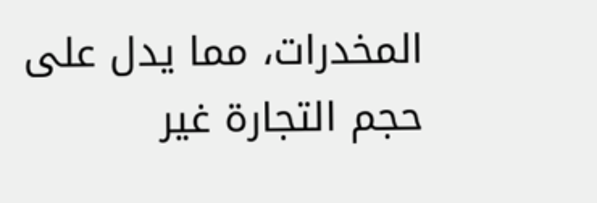المخدرات، مما يدل على حجم التجارة غير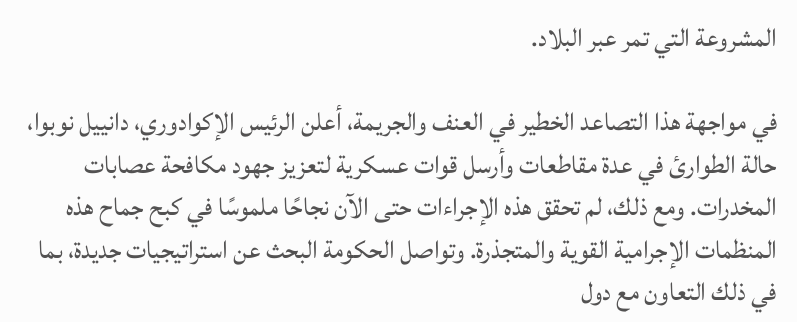المشروعة التي تمر عبر البلاد.

في مواجهة هذا التصاعد الخطير في العنف والجريمة، أعلن الرئيس الإكوادوري، دانييل نوبوا، حالة الطوارئ في عدة مقاطعات وأرسل قوات عسكرية لتعزيز جهود مكافحة عصابات المخدرات. ومع ذلك، لم تحقق هذه الإجراءات حتى الآن نجاحًا ملموسًا في كبح جماح هذه المنظمات الإجرامية القوية والمتجذرة. وتواصل الحكومة البحث عن استراتيجيات جديدة، بما في ذلك التعاون مع دول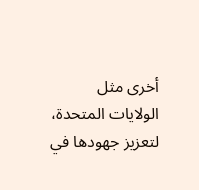أخرى مثل الولايات المتحدة، لتعزيز جهودها في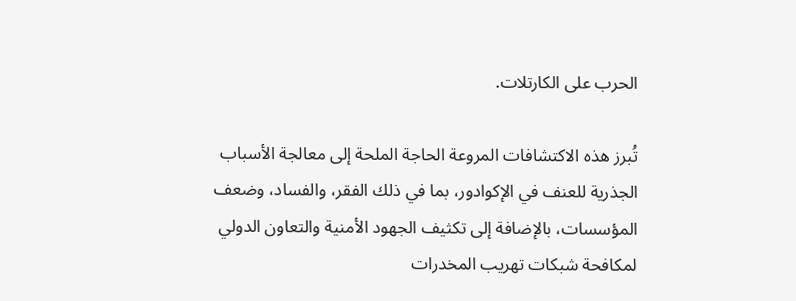الحرب على الكارتلات.

تُبرز هذه الاكتشافات المروعة الحاجة الملحة إلى معالجة الأسباب الجذرية للعنف في الإكوادور، بما في ذلك الفقر، والفساد، وضعف المؤسسات، بالإضافة إلى تكثيف الجهود الأمنية والتعاون الدولي لمكافحة شبكات تهريب المخدرات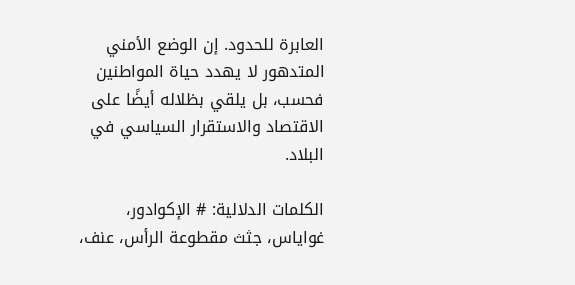العابرة للحدود. إن الوضع الأمني المتدهور لا يهدد حياة المواطنين فحسب، بل يلقي بظلاله أيضًا على الاقتصاد والاستقرار السياسي في البلاد.

الكلمات الدلالية: # الإكوادور، غواياس، جثث مقطوعة الرأس، عنف،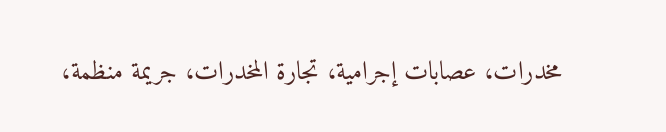مخدرات، عصابات إجرامية، تجارة المخدرات، جريمة منظمة،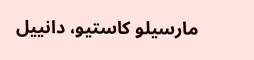مارسيلو كاستيو، دانييل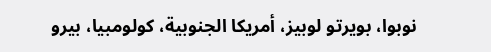نوبوا، بويرتو لوبيز، أمريكا الجنوبية، كولومبيا، بيرو